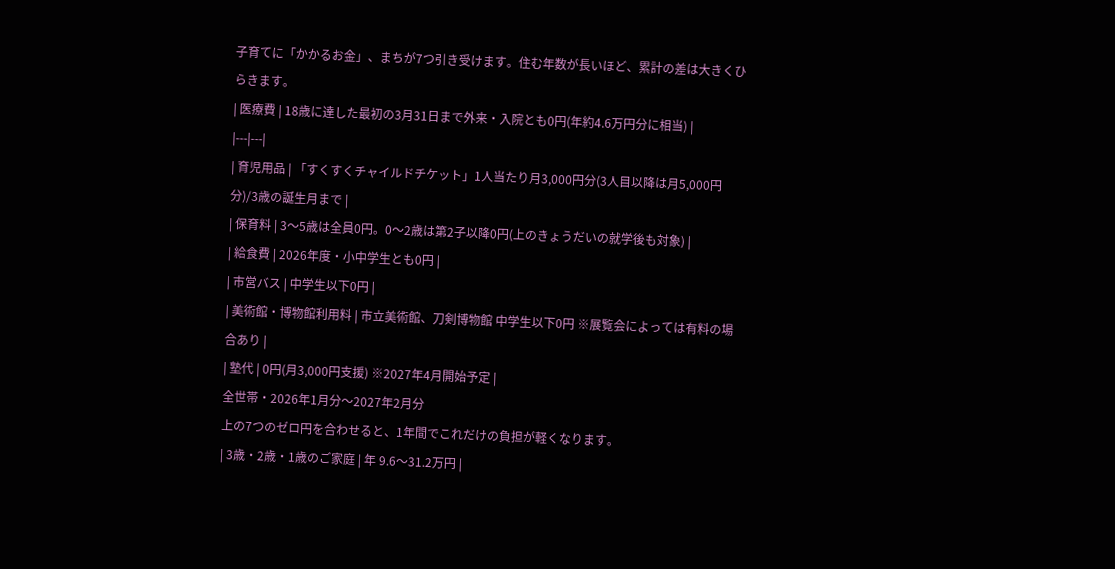子育てに「かかるお金」、まちが7つ引き受けます。住む年数が長いほど、累計の差は大きくひらきます。
| 医療費 | 18歳に達した最初の3月31日まで外来・入院とも0円(年約4.6万円分に相当) |
|---|---|
| 育児用品 | 「すくすくチャイルドチケット」1人当たり月3,000円分(3人目以降は月5,000円分)/3歳の誕生月まで |
| 保育料 | 3〜5歳は全員0円。0〜2歳は第2子以降0円(上のきょうだいの就学後も対象) |
| 給食費 | 2026年度・小中学生とも0円 |
| 市営バス | 中学生以下0円 |
| 美術館・博物館利用料 | 市立美術館、刀剣博物館 中学生以下0円 ※展覧会によっては有料の場合あり |
| 塾代 | 0円(月3,000円支援) ※2027年4月開始予定 |
全世帯・2026年1月分〜2027年2月分
上の7つのゼロ円を合わせると、1年間でこれだけの負担が軽くなります。
| 3歳・2歳・1歳のご家庭 | 年 9.6〜31.2万円 |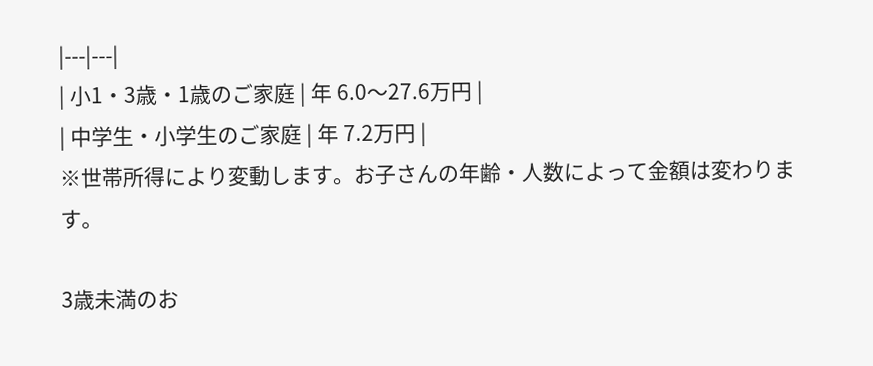|---|---|
| 小1・3歳・1歳のご家庭 | 年 6.0〜27.6万円 |
| 中学生・小学生のご家庭 | 年 7.2万円 |
※世帯所得により変動します。お子さんの年齢・人数によって金額は変わります。

3歳未満のお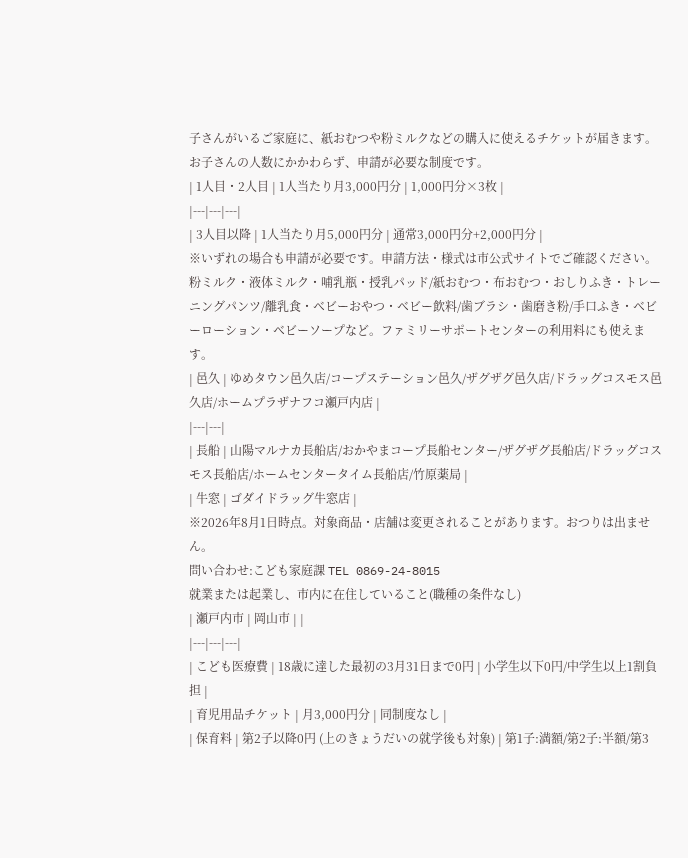子さんがいるご家庭に、紙おむつや粉ミルクなどの購入に使えるチケットが届きます。お子さんの人数にかかわらず、申請が必要な制度です。
| 1人目・2人目 | 1人当たり月3,000円分 | 1,000円分×3枚 |
|---|---|---|
| 3人目以降 | 1人当たり月5,000円分 | 通常3,000円分+2,000円分 |
※いずれの場合も申請が必要です。申請方法・様式は市公式サイトでご確認ください。
粉ミルク・液体ミルク・哺乳瓶・授乳パッド/紙おむつ・布おむつ・おしりふき・トレーニングパンツ/離乳食・ベビーおやつ・ベビー飲料/歯ブラシ・歯磨き粉/手口ふき・ベビーローション・ベビーソープなど。ファミリーサポートセンターの利用料にも使えます。
| 邑久 | ゆめタウン邑久店/コープステーション邑久/ザグザグ邑久店/ドラッグコスモス邑久店/ホームプラザナフコ瀬戸内店 |
|---|---|
| 長船 | 山陽マルナカ長船店/おかやまコープ長船センター/ザグザグ長船店/ドラッグコスモス長船店/ホームセンタータイム長船店/竹原薬局 |
| 牛窓 | ゴダイドラッグ牛窓店 |
※2026年8月1日時点。対象商品・店舗は変更されることがあります。おつりは出ません。
問い合わせ:こども家庭課 TEL 0869-24-8015
就業または起業し、市内に在住していること(職種の条件なし)
| 瀬戸内市 | 岡山市 | |
|---|---|---|
| こども医療費 | 18歳に達した最初の3月31日まで0円 | 小学生以下0円/中学生以上1割負担 |
| 育児用品チケット | 月3,000円分 | 同制度なし |
| 保育料 | 第2子以降0円 (上のきょうだいの就学後も対象) | 第1子:満額/第2子:半額/第3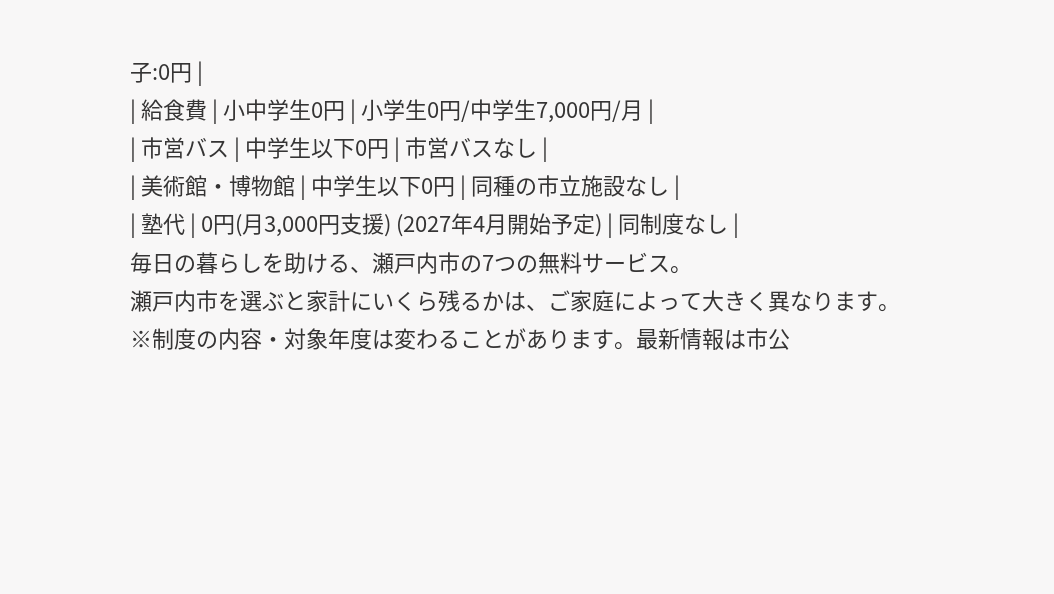子:0円 |
| 給食費 | 小中学生0円 | 小学生0円/中学生7,000円/月 |
| 市営バス | 中学生以下0円 | 市営バスなし |
| 美術館・博物館 | 中学生以下0円 | 同種の市立施設なし |
| 塾代 | 0円(月3,000円支援) (2027年4月開始予定) | 同制度なし |
毎日の暮らしを助ける、瀬戸内市の7つの無料サービス。
瀬戸内市を選ぶと家計にいくら残るかは、ご家庭によって大きく異なります。
※制度の内容・対象年度は変わることがあります。最新情報は市公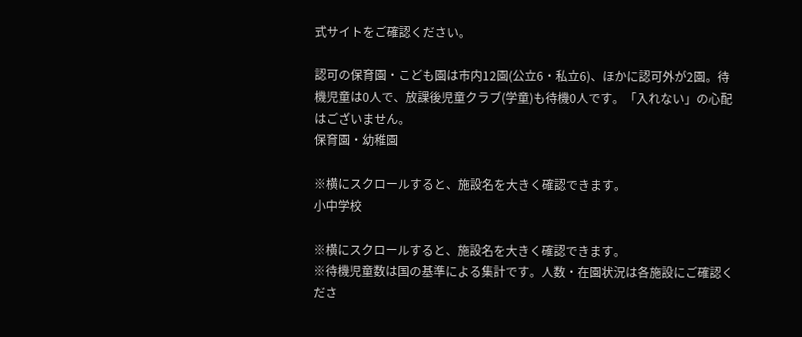式サイトをご確認ください。

認可の保育園・こども園は市内12園(公立6・私立6)、ほかに認可外が2園。待機児童は0人で、放課後児童クラブ(学童)も待機0人です。「入れない」の心配はございません。
保育園・幼稚園

※横にスクロールすると、施設名を大きく確認できます。
小中学校

※横にスクロールすると、施設名を大きく確認できます。
※待機児童数は国の基準による集計です。人数・在園状況は各施設にご確認くださ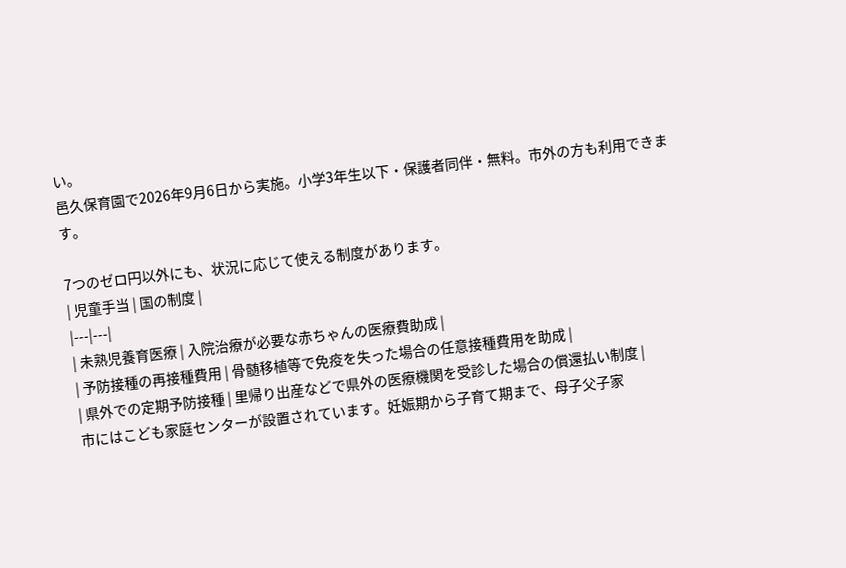い。
邑久保育園で2026年9月6日から実施。小学3年生以下・保護者同伴・無料。市外の方も利用できます。

7つのゼロ円以外にも、状況に応じて使える制度があります。
| 児童手当 | 国の制度 |
|---|---|
| 未熟児養育医療 | 入院治療が必要な赤ちゃんの医療費助成 |
| 予防接種の再接種費用 | 骨髄移植等で免疫を失った場合の任意接種費用を助成 |
| 県外での定期予防接種 | 里帰り出産などで県外の医療機関を受診した場合の償還払い制度 |
市にはこども家庭センターが設置されています。妊娠期から子育て期まで、母子父子家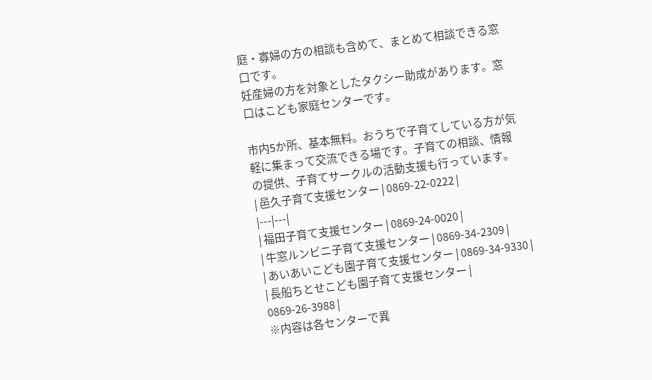庭・寡婦の方の相談も含めて、まとめて相談できる窓口です。
妊産婦の方を対象としたタクシー助成があります。窓口はこども家庭センターです。

市内5か所、基本無料。おうちで子育てしている方が気軽に集まって交流できる場です。子育ての相談、情報の提供、子育てサークルの活動支援も行っています。
| 邑久子育て支援センター | 0869-22-0222 |
|---|---|
| 福田子育て支援センター | 0869-24-0020 |
| 牛窓ルンビニ子育て支援センター | 0869-34-2309 |
| あいあいこども園子育て支援センター | 0869-34-9330 |
| 長船ちとせこども園子育て支援センター | 0869-26-3988 |
※内容は各センターで異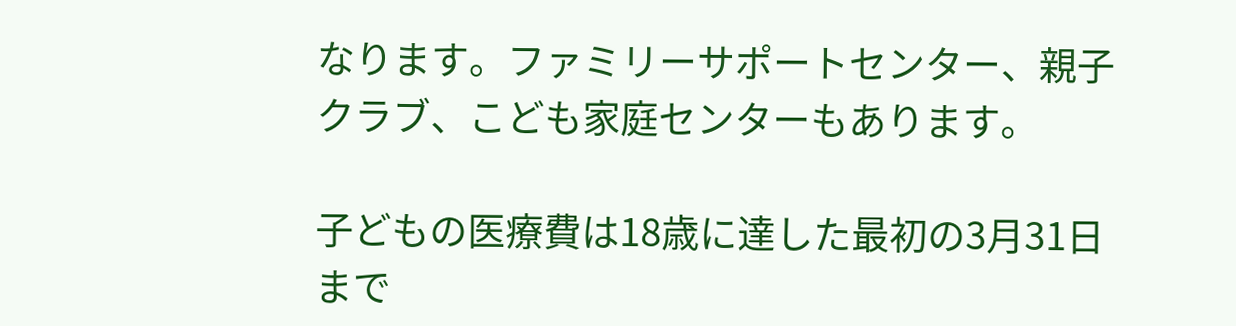なります。ファミリーサポートセンター、親子クラブ、こども家庭センターもあります。

子どもの医療費は18歳に達した最初の3月31日まで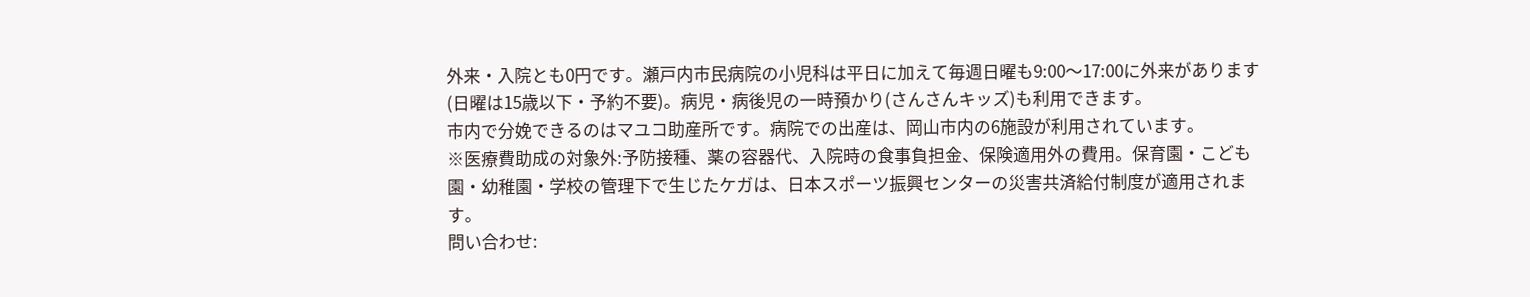外来・入院とも0円です。瀬戸内市民病院の小児科は平日に加えて毎週日曜も9:00〜17:00に外来があります(日曜は15歳以下・予約不要)。病児・病後児の一時預かり(さんさんキッズ)も利用できます。
市内で分娩できるのはマユコ助産所です。病院での出産は、岡山市内の6施設が利用されています。
※医療費助成の対象外:予防接種、薬の容器代、入院時の食事負担金、保険適用外の費用。保育園・こども園・幼稚園・学校の管理下で生じたケガは、日本スポーツ振興センターの災害共済給付制度が適用されます。
問い合わせ: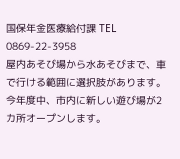国保年金医療給付課 TEL 0869-22-3958
屋内あそび場から水あそびまで、車で行ける範囲に選択肢があります。今年度中、市内に新しい遊び場が2カ所オープンします。